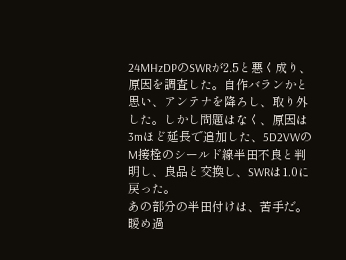24MHzDPのSWRが2.5と悪く成り、原因を調査した。自作バランかと思い、アンテナを降ろし、取り外した。しかし問題はなく、原因は3mほど延長で追加した、5D2VWのM接栓のシールド線半田不良と判明し、良品と交換し、SWRは1.0に戻った。
あの部分の半田付けは、苦手だ。暖め過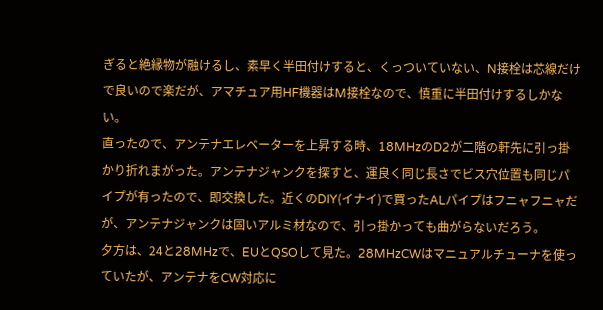ぎると絶縁物が融けるし、素早く半田付けすると、くっついていない、N接栓は芯線だけで良いので楽だが、アマチュア用HF機器はM接栓なので、慎重に半田付けするしかない。
直ったので、アンテナエレベーターを上昇する時、18MHzのD2が二階の軒先に引っ掛かり折れまがった。アンテナジャンクを探すと、運良く同じ長さでビス穴位置も同じパイプが有ったので、即交換した。近くのDIY(イナイ)で買ったALパイプはフニャフニャだが、アンテナジャンクは固いアルミ材なので、引っ掛かっても曲がらないだろう。
夕方は、24と28MHzで、EUとQSOして見た。28MHzCWはマニュアルチューナを使っていたが、アンテナをCW対応に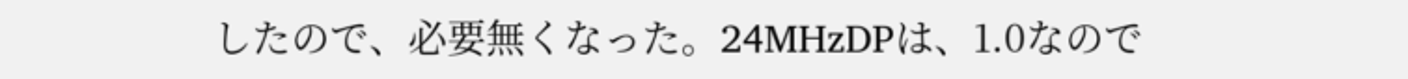したので、必要無くなった。24MHzDPは、1.0なので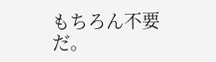もちろん不要だ。